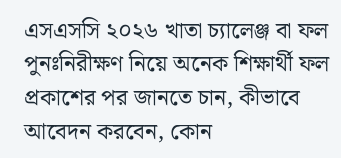এসএসসি ২০২৬ খাতা চ্যালেঞ্জ বা ফল পুনঃনিরীক্ষণ নিয়ে অনেক শিক্ষার্থী ফল প্রকাশের পর জানতে চান, কীভাবে আবেদন করবেন, কোন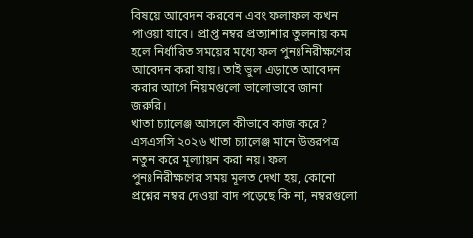বিষয়ে আবেদন করবেন এবং ফলাফল কখন পাওয়া যাবে। প্রাপ্ত নম্বর প্রত্যাশার তুলনায় কম হলে নির্ধারিত সময়ের মধ্যে ফল পুনঃনিরীক্ষণের আবেদন করা যায়। তাই ভুল এড়াতে আবেদন করার আগে নিয়মগুলো ভালোভাবে জানা জরুরি।
খাতা চ্যালেঞ্জ আসলে কীভাবে কাজ করে?
এসএসসি ২০২৬ খাতা চ্যালেঞ্জ মানে উত্তরপত্র নতুন করে মূল্যায়ন করা নয়। ফল পুনঃনিরীক্ষণের সময় মূলত দেখা হয়, কোনো প্রশ্নের নম্বর দেওয়া বাদ পড়েছে কি না, নম্বরগুলো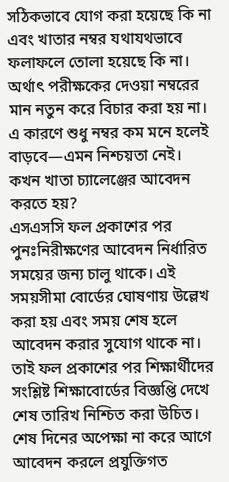সঠিকভাবে যোগ করা হয়েছে কি না এবং খাতার নম্বর যথাযথভাবে ফলাফলে তোলা হয়েছে কি না। অর্থাৎ পরীক্ষকের দেওয়া নম্বরের মান নতুন করে বিচার করা হয় না। এ কারণে শুধু নম্বর কম মনে হলেই বাড়বে—এমন নিশ্চয়তা নেই।
কখন খাতা চ্যালেঞ্জের আবেদন করতে হয়?
এসএসসি ফল প্রকাশের পর পুনঃনিরীক্ষণের আবেদন নির্ধারিত সময়ের জন্য চালু থাকে। এই সময়সীমা বোর্ডের ঘোষণায় উল্লেখ করা হয় এবং সময় শেষ হলে আবেদন করার সুযোগ থাকে না। তাই ফল প্রকাশের পর শিক্ষার্থীদের সংশ্লিষ্ট শিক্ষাবোর্ডের বিজ্ঞপ্তি দেখে শেষ তারিখ নিশ্চিত করা উচিত। শেষ দিনের অপেক্ষা না করে আগে আবেদন করলে প্রযুক্তিগত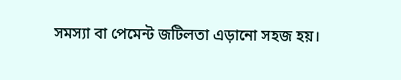সমস্যা বা পেমেন্ট জটিলতা এড়ানো সহজ হয়।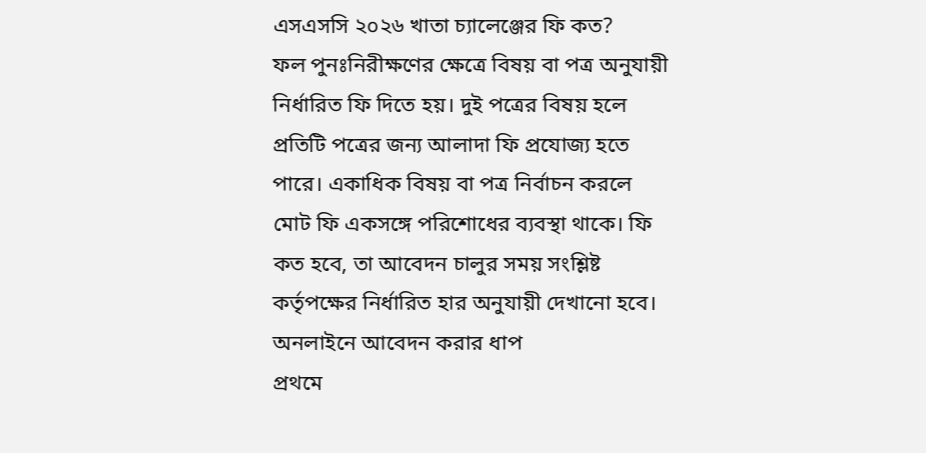এসএসসি ২০২৬ খাতা চ্যালেঞ্জের ফি কত?
ফল পুনঃনিরীক্ষণের ক্ষেত্রে বিষয় বা পত্র অনুযায়ী নির্ধারিত ফি দিতে হয়। দুই পত্রের বিষয় হলে প্রতিটি পত্রের জন্য আলাদা ফি প্রযোজ্য হতে পারে। একাধিক বিষয় বা পত্র নির্বাচন করলে মোট ফি একসঙ্গে পরিশোধের ব্যবস্থা থাকে। ফি কত হবে, তা আবেদন চালুর সময় সংশ্লিষ্ট কর্তৃপক্ষের নির্ধারিত হার অনুযায়ী দেখানো হবে।
অনলাইনে আবেদন করার ধাপ
প্রথমে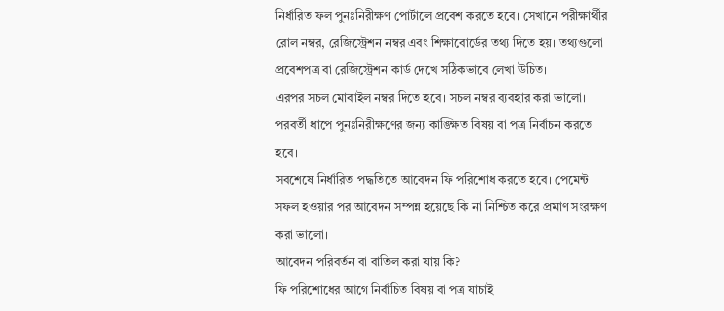নির্ধারিত ফল পুনঃনিরীক্ষণ পোর্টালে প্রবেশ করতে হবে। সেখানে পরীক্ষার্থীর রোল নম্বর, রেজিস্ট্রেশন নম্বর এবং শিক্ষাবোর্ডের তথ্য দিতে হয়। তথ্যগুলো প্রবেশপত্র বা রেজিস্ট্রেশন কার্ড দেখে সঠিকভাবে লেখা উচিত।
এরপর সচল মোবাইল নম্বর দিতে হবে। সচল নম্বর ব্যবহার করা ভালো।
পরবর্তী ধাপে পুনঃনিরীক্ষণের জন্য কাঙ্ক্ষিত বিষয় বা পত্র নির্বাচন করতে হবে।
সবশেষে নির্ধারিত পদ্ধতিতে আবেদন ফি পরিশোধ করতে হবে। পেমেন্ট সফল হওয়ার পর আবেদন সম্পন্ন হয়েছে কি না নিশ্চিত করে প্রমাণ সংরক্ষণ করা ভালো।
আবেদন পরিবর্তন বা বাতিল করা যায় কি?
ফি পরিশোধের আগে নির্বাচিত বিষয় বা পত্র যাচাই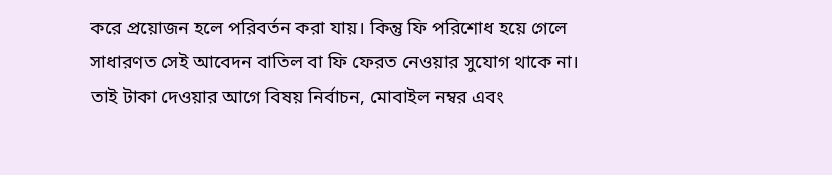করে প্রয়োজন হলে পরিবর্তন করা যায়। কিন্তু ফি পরিশোধ হয়ে গেলে সাধারণত সেই আবেদন বাতিল বা ফি ফেরত নেওয়ার সুযোগ থাকে না। তাই টাকা দেওয়ার আগে বিষয় নির্বাচন, মোবাইল নম্বর এবং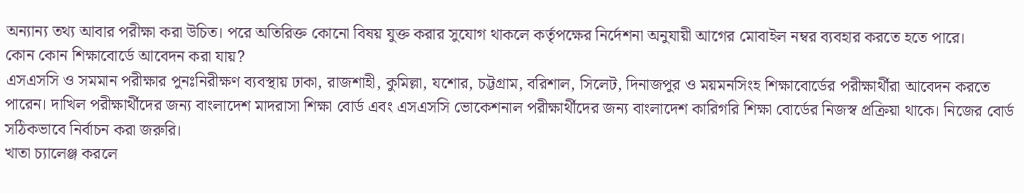অন্যান্য তথ্য আবার পরীক্ষা করা উচিত। পরে অতিরিক্ত কোনো বিষয় যুক্ত করার সুযোগ থাকলে কর্তৃপক্ষের নির্দেশনা অনুযায়ী আগের মোবাইল নম্বর ব্যবহার করতে হতে পারে।
কোন কোন শিক্ষাবোর্ডে আবেদন করা যায়?
এসএসসি ও সমমান পরীক্ষার পুনঃনিরীক্ষণ ব্যবস্থায় ঢাকা, রাজশাহী, কুমিল্লা, যশোর, চট্টগ্রাম, বরিশাল, সিলেট, দিনাজপুর ও ময়মনসিংহ শিক্ষাবোর্ডের পরীক্ষার্থীরা আবেদন করতে পারেন। দাখিল পরীক্ষার্থীদের জন্য বাংলাদেশ মাদরাসা শিক্ষা বোর্ড এবং এসএসসি ভোকেশনাল পরীক্ষার্থীদের জন্য বাংলাদেশ কারিগরি শিক্ষা বোর্ডের নিজস্ব প্রক্রিয়া থাকে। নিজের বোর্ড সঠিকভাবে নির্বাচন করা জরুরি।
খাতা চ্যালেঞ্জ করলে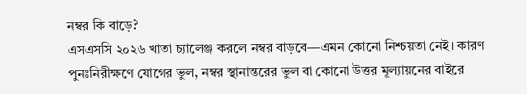নম্বর কি বাড়ে?
এসএসসি ২০২৬ খাতা চ্যালেঞ্জ করলে নম্বর বাড়বে—এমন কোনো নিশ্চয়তা নেই। কারণ পুনঃনিরীক্ষণে যোগের ভুল, নম্বর স্থানান্তরের ভুল বা কোনো উত্তর মূল্যায়নের বাইরে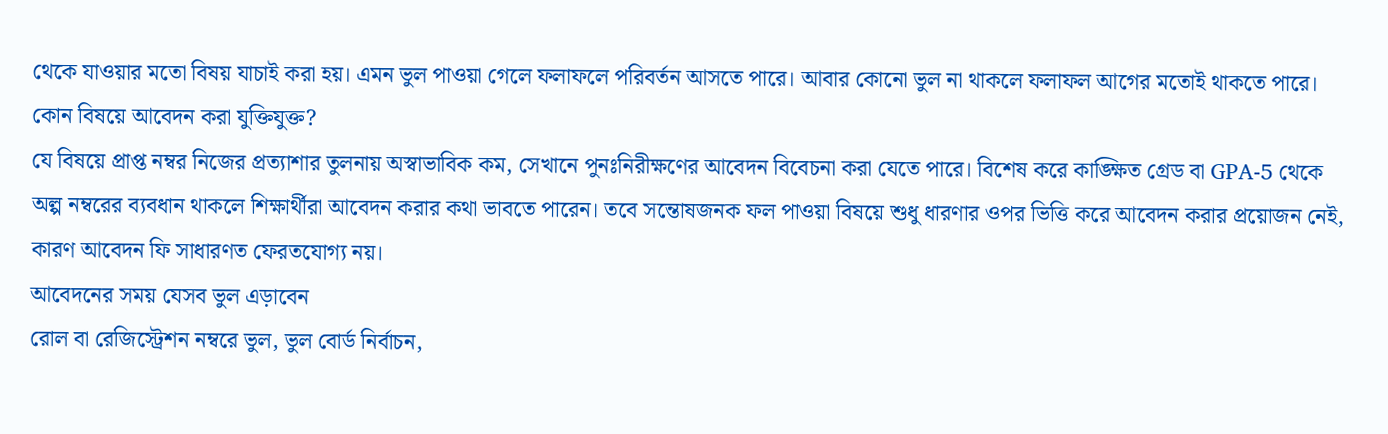থেকে যাওয়ার মতো বিষয় যাচাই করা হয়। এমন ভুল পাওয়া গেলে ফলাফলে পরিবর্তন আসতে পারে। আবার কোনো ভুল না থাকলে ফলাফল আগের মতোই থাকতে পারে।
কোন বিষয়ে আবেদন করা যুক্তিযুক্ত?
যে বিষয়ে প্রাপ্ত নম্বর নিজের প্রত্যাশার তুলনায় অস্বাভাবিক কম, সেখানে পুনঃনিরীক্ষণের আবেদন বিবেচনা করা যেতে পারে। বিশেষ করে কাঙ্ক্ষিত গ্রেড বা GPA-5 থেকে অল্প নম্বরের ব্যবধান থাকলে শিক্ষার্থীরা আবেদন করার কথা ভাবতে পারেন। তবে সন্তোষজনক ফল পাওয়া বিষয়ে শুধু ধারণার ওপর ভিত্তি করে আবেদন করার প্রয়োজন নেই, কারণ আবেদন ফি সাধারণত ফেরতযোগ্য নয়।
আবেদনের সময় যেসব ভুল এড়াবেন
রোল বা রেজিস্ট্রেশন নম্বরে ভুল, ভুল বোর্ড নির্বাচন,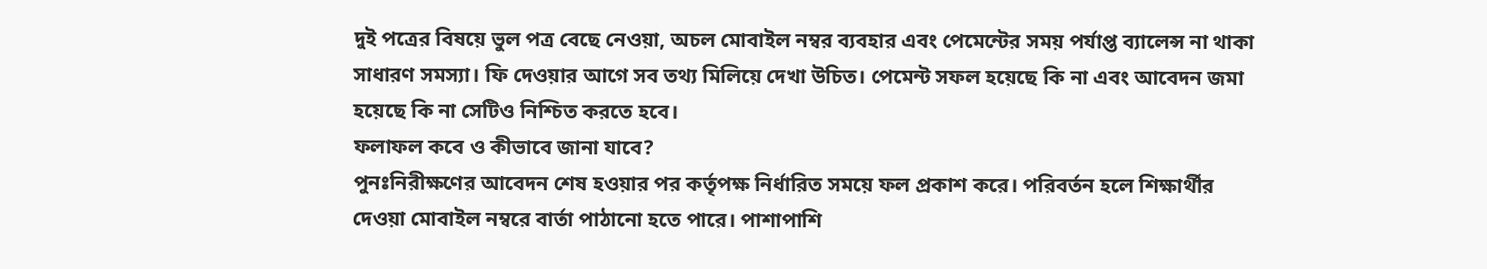দুই পত্রের বিষয়ে ভুল পত্র বেছে নেওয়া, অচল মোবাইল নম্বর ব্যবহার এবং পেমেন্টের সময় পর্যাপ্ত ব্যালেন্স না থাকা সাধারণ সমস্যা। ফি দেওয়ার আগে সব তথ্য মিলিয়ে দেখা উচিত। পেমেন্ট সফল হয়েছে কি না এবং আবেদন জমা হয়েছে কি না সেটিও নিশ্চিত করতে হবে।
ফলাফল কবে ও কীভাবে জানা যাবে?
পুনঃনিরীক্ষণের আবেদন শেষ হওয়ার পর কর্তৃপক্ষ নির্ধারিত সময়ে ফল প্রকাশ করে। পরিবর্তন হলে শিক্ষার্থীর দেওয়া মোবাইল নম্বরে বার্তা পাঠানো হতে পারে। পাশাপাশি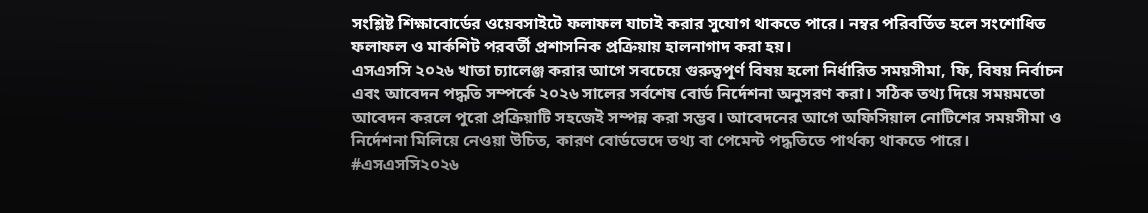সংশ্লিষ্ট শিক্ষাবোর্ডের ওয়েবসাইটে ফলাফল যাচাই করার সুযোগ থাকতে পারে। নম্বর পরিবর্তিত হলে সংশোধিত ফলাফল ও মার্কশিট পরবর্তী প্রশাসনিক প্রক্রিয়ায় হালনাগাদ করা হয়।
এসএসসি ২০২৬ খাতা চ্যালেঞ্জ করার আগে সবচেয়ে গুরুত্বপূর্ণ বিষয় হলো নির্ধারিত সময়সীমা, ফি, বিষয় নির্বাচন এবং আবেদন পদ্ধতি সম্পর্কে ২০২৬ সালের সর্বশেষ বোর্ড নির্দেশনা অনুসরণ করা। সঠিক তথ্য দিয়ে সময়মতো আবেদন করলে পুরো প্রক্রিয়াটি সহজেই সম্পন্ন করা সম্ভব। আবেদনের আগে অফিসিয়াল নোটিশের সময়সীমা ও নির্দেশনা মিলিয়ে নেওয়া উচিত, কারণ বোর্ডভেদে তথ্য বা পেমেন্ট পদ্ধতিতে পার্থক্য থাকতে পারে।
#এসএসসি২০২৬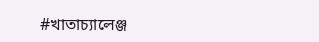#খাতাচ্যালেঞ্জ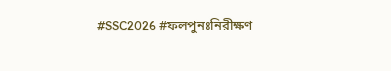#SSC2026 #ফলপুনঃনিরীক্ষণ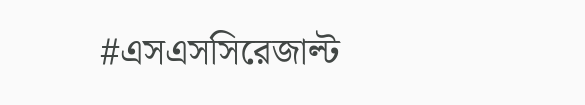#এসএসসিরেজাল্ট